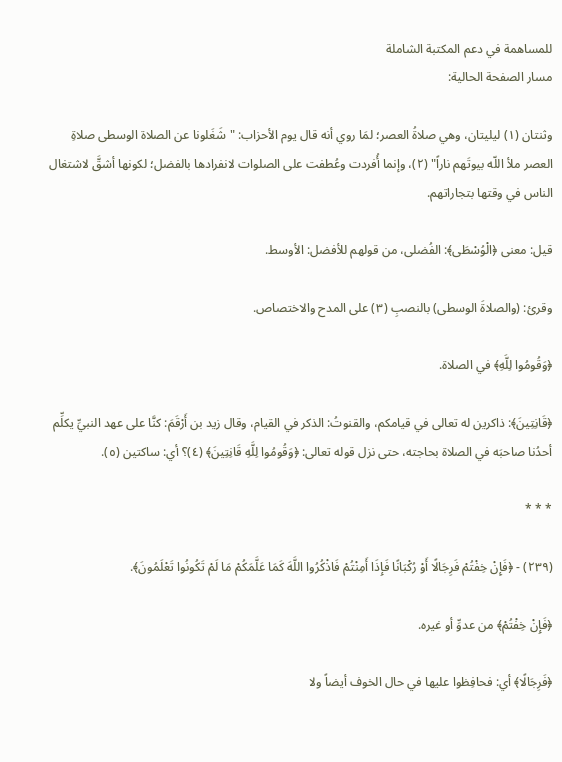للمساهمة في دعم المكتبة الشاملة
مسار الصفحة الحالية:

وثنتان (١) ليليتان، وهي صلاةُ العصر؛ لمَا روي أنه قال يوم الأحزاب: "شَغَلونا عن الصلاة الوسطى صلاةِ العصر ملأ اللّه بيوتَهم ناراً" (٢)، وإنما أُفردت وعُطفت على الصلوات لانفرادها بالفضل؛ لكونها أشقَّ لاشتغال الناس في وقتها بتجاراتهم.

قيل: معنى ﴿الْوُسْطَى﴾: الفُضلى، من قولهم للأفضل: الأوسط.

وقرئ: (والصلاةَ الوسطى) بالنصبِ (٣) على المدح والاختصاص.

﴿وَقُومُوا لِلَّهِ﴾ في الصلاة.

﴿قَانِتِينَ﴾: ذاكرين له تعالى في قيامكم، والقنوتُ: الذكر في القيام، وقال زيد بن أَرْقَمَ: كنَّا على عهد النبيِّ يكلِّم أحدُنا صاحبَه في الصلاة بحاجته، حتى نزل قوله تعالى: ﴿وَقُومُوا لِلَّهِ قَانِتِينَ﴾ (٤)؟ أي: ساكتين (٥).

* * *

(٢٣٩) - ﴿فَإِنْ خِفْتُمْ فَرِجَالًا أَوْ رُكْبَانًا فَإِذَا أَمِنْتُمْ فَاذْكُرُوا اللَّهَ كَمَا عَلَّمَكُمْ مَا لَمْ تَكُونُوا تَعْلَمُونَ﴾.

﴿فَإِنْ خِفْتُمْ﴾ من عدوِّ أو غيره.

﴿فَرِجَالًا﴾ أي: فحافِظوا عليها في حال الخوف أيضاً ولا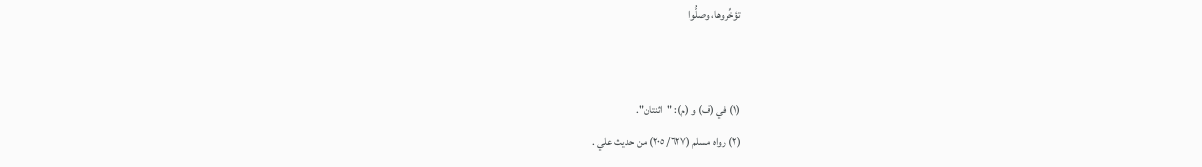تؤخِّروها، وصلُّوا


(١) في (ف) و (م): "اثنتان".
(٢) رواه مسلم (٦٢٧/ ٢٠٥) من حديث علي .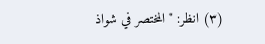(٣) انظر: "المختصر في شواذ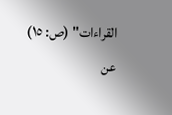القراءات" (ص: ١٥) عن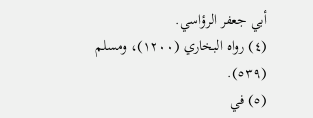أبي جعفر الرؤاسي.
(٤) رواه البخاري (١٢٠٠)، ومسلم (٥٣٩).
(٥) في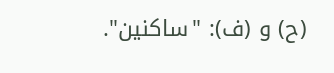(ح) و (ف): "ساكنين".